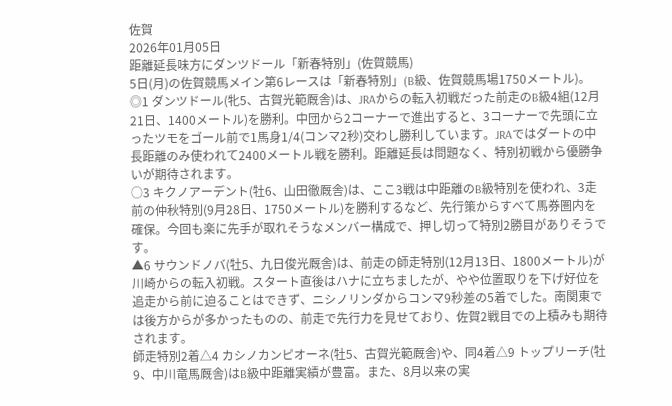佐賀
2026年01月05日
距離延長味方にダンツドール「新春特別」(佐賀競馬)
5日(月)の佐賀競馬メイン第6レースは「新春特別」(B級、佐賀競馬場1750メートル)。
◎1 ダンツドール(牝5、古賀光範厩舎)は、JRAからの転入初戦だった前走のB級4組(12月21日、1400メートル)を勝利。中団から2コーナーで進出すると、3コーナーで先頭に立ったツモをゴール前で1馬身1/4(コンマ2秒)交わし勝利しています。JRAではダートの中長距離のみ使われて2400メートル戦を勝利。距離延長は問題なく、特別初戦から優勝争いが期待されます。
○3 キクノアーデント(牡6、山田徹厩舎)は、ここ3戦は中距離のB級特別を使われ、3走前の仲秋特別(9月28日、1750メートル)を勝利するなど、先行策からすべて馬券圏内を確保。今回も楽に先手が取れそうなメンバー構成で、押し切って特別2勝目がありそうです。
▲6 サウンドノバ(牡5、九日俊光厩舎)は、前走の師走特別(12月13日、1800メートル)が川崎からの転入初戦。スタート直後はハナに立ちましたが、やや位置取りを下げ好位を追走から前に迫ることはできず、ニシノリンダからコンマ9秒差の5着でした。南関東では後方からが多かったものの、前走で先行力を見せており、佐賀2戦目での上積みも期待されます。
師走特別2着△4 カシノカンピオーネ(牡5、古賀光範厩舎)や、同4着△9 トップリーチ(牡9、中川竜馬厩舎)はB級中距離実績が豊富。また、8月以来の実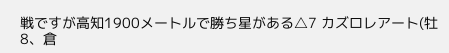戦ですが高知1900メートルで勝ち星がある△7 カズロレアート(牡8、倉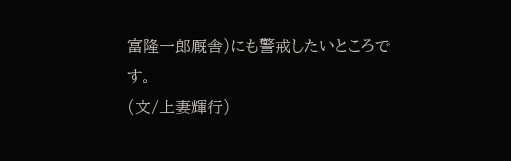富隆一郎厩舎)にも警戒したいところです。
(文/上妻輝行)